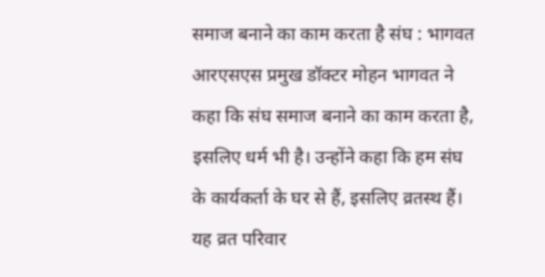समाज बनाने का काम करता है संघ : भागवत
आरएसएस प्रमुख डॉक्टर मोहन भागवत ने कहा कि संघ समाज बनाने का काम करता है, इसलिए धर्म भी है। उन्होंने कहा कि हम संघ के कार्यकर्ता के घर से हैं, इसलिए व्रतस्थ हैं। यह व्रत परिवार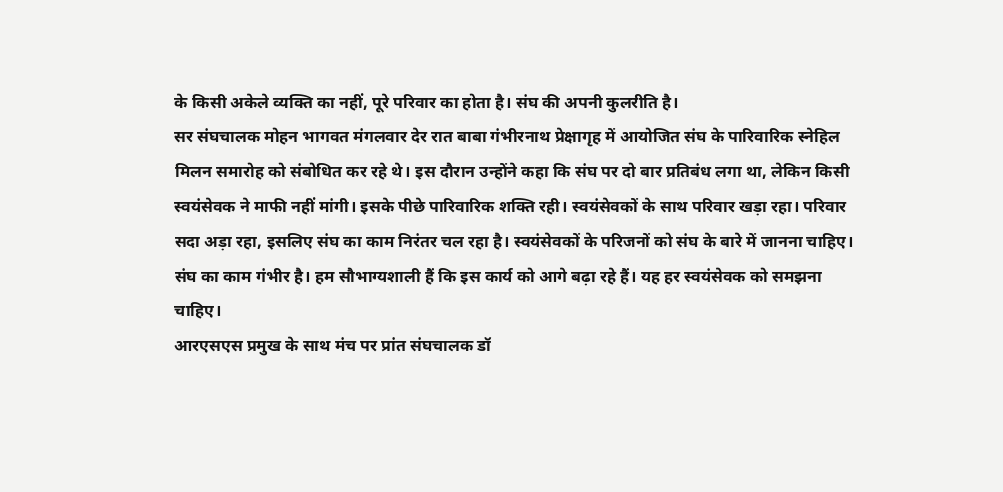के किसी अकेले व्यक्ति का नहीं, पूरे परिवार का होता है। संघ की अपनी कुलरीति है।
सर संघचालक मोहन भागवत मंगलवार देर रात बाबा गंभीरनाथ प्रेक्षागृह में आयोजित संघ के पारिवारिक स्नेहिल मिलन समारोह को संबोधित कर रहे थे। इस दौरान उन्होंने कहा कि संघ पर दो बार प्रतिबंध लगा था, लेकिन किसी स्वयंसेवक ने माफी नहीं मांगी। इसके पीछे पारिवारिक शक्ति रही। स्वयंसेवकों के साथ परिवार खड़ा रहा। परिवार सदा अड़ा रहा, इसलिए संघ का काम निरंतर चल रहा है। स्वयंसेवकों के परिजनों को संघ के बारे में जानना चाहिए। संघ का काम गंभीर है। हम सौभाग्यशाली हैं कि इस कार्य को आगे बढ़ा रहे हैं। यह हर स्वयंसेवक को समझना चाहिए।
आरएसएस प्रमुख के साथ मंच पर प्रांत संघचालक डॉ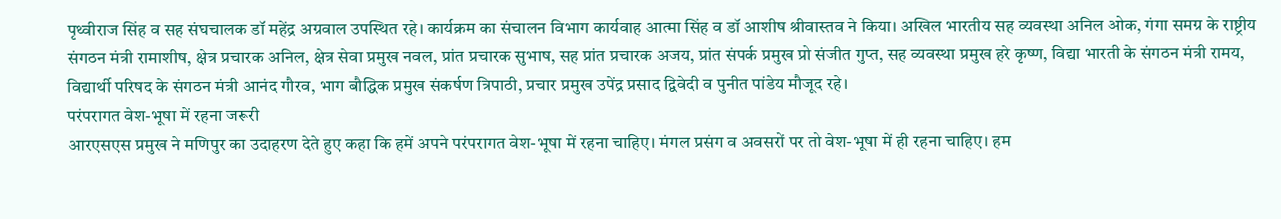पृथ्वीराज सिंह व सह संघचालक डॉ महेंद्र अग्रवाल उपस्थित रहे। कार्यक्रम का संचालन विभाग कार्यवाह आत्मा सिंह व डॉ आशीष श्रीवास्तव ने किया। अखिल भारतीय सह व्यवस्था अनिल ओक, गंगा समग्र के राष्ट्रीय संगठन मंत्री रामाशीष, क्षेत्र प्रचारक अनिल, क्षेत्र सेवा प्रमुख नवल, प्रांत प्रचारक सुभाष, सह प्रांत प्रचारक अजय, प्रांत संपर्क प्रमुख प्रो संजीत गुप्त, सह व्यवस्था प्रमुख हरे कृष्ण, विद्या भारती के संगठन मंत्री रामय, विद्यार्थी परिषद के संगठन मंत्री आनंद गौरव, भाग बौद्धिक प्रमुख संकर्षण त्रिपाठी, प्रचार प्रमुख उपेंद्र प्रसाद द्विवेदी व पुनीत पांडेय मौजूद रहे।
परंपरागत वेश-भूषा में रहना जरूरी
आरएसएस प्रमुख ने मणिपुर का उदाहरण देते हुए कहा कि हमें अपने परंपरागत वेश-भूषा में रहना चाहिए। मंगल प्रसंग व अवसरों पर तो वेश-भूषा में ही रहना चाहिए। हम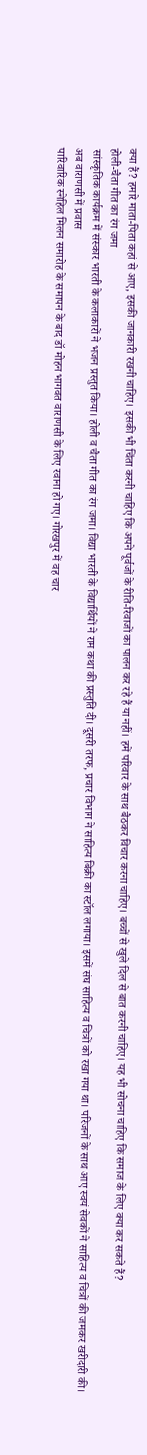क्या हैं? हमारे माता-पिता कहां से आए, इसकी जानकारी रखनी चाहिए। इसकी भी चिंता करनी चाहिए कि अपने पूर्वजों के रीति-रिवाजों का पालन कर रहे हैं या नहीं। हमें परिवार के साथ बैठकर विचार करना चाहिए। बच्चों से खुले दिल से बात करनी चाहिए। यह भी सोचना चाहिए कि समाज के लिए क्या कर सकते हैं?
होली-चैता गीत का रंग जमा
सांस्कृतिक कार्यक्रम में संस्कार भारती के कलाकारों ने भजन प्रस्तुत किया। होली व चैता गीत का रंग जमा। विद्या भारती के विद्यार्थियों ने राम कथा की प्रस्तुति दी। दूसरी तरफ, प्रचार विभाग ने साहित्य बिक्री का स्टॉल लगाया। इसमें संघ साहित्य व चित्रों को रखा गया था। परिजनों के साथ आए स्वयं सेवकों ने साहित्य व चित्रों की जमकर खरीदारी की।
अब वाराणसी में प्रवास
पारिवारिक स्नेहिल मिलन समारोह के समापन के बाद डॉ मोहन भागवत वाराणसी के लिए रवाना हो गए। गोरखपुर में वह चार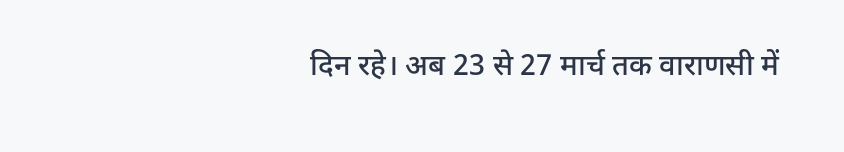दिन रहे। अब 23 से 27 मार्च तक वाराणसी में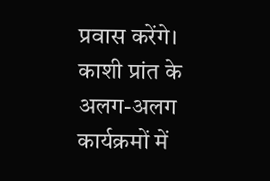प्रवास करेंगे। काशी प्रांत के अलग-अलग कार्यक्रमों में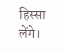हिस्सा लेंगे।